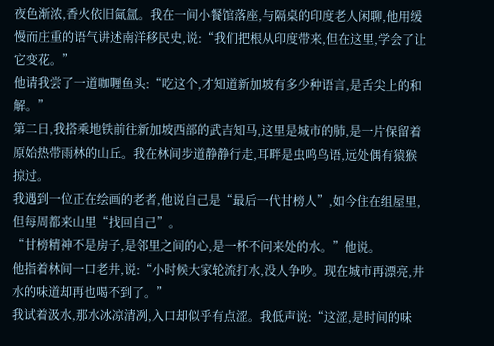夜色渐浓,香火依旧氤氲。我在一间小餐馆落座,与隔桌的印度老人闲聊,他用缓慢而庄重的语气讲述南洋移民史,说:“我们把根从印度带来,但在这里,学会了让它变花。”
他请我尝了一道咖喱鱼头:“吃这个,才知道新加坡有多少种语言,是舌尖上的和解。”
第二日,我搭乘地铁前往新加坡西部的武吉知马,这里是城市的肺,是一片保留着原始热带雨林的山丘。我在林间步道静静行走,耳畔是虫鸣鸟语,远处偶有猿猴掠过。
我遇到一位正在绘画的老者,他说自己是“最后一代甘榜人”,如今住在组屋里,但每周都来山里“找回自己”。
“甘榜精神不是房子,是邻里之间的心,是一杯不问来处的水。”他说。
他指着林间一口老井,说:“小时候大家轮流打水,没人争吵。现在城市再漂亮,井水的味道却再也喝不到了。”
我试着汲水,那水冰凉清冽,入口却似乎有点涩。我低声说:“这涩,是时间的味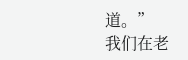道。”
我们在老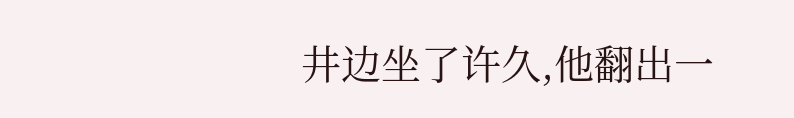井边坐了许久,他翻出一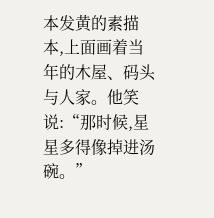本发黄的素描本,上面画着当年的木屋、码头与人家。他笑说:“那时候,星星多得像掉进汤碗。”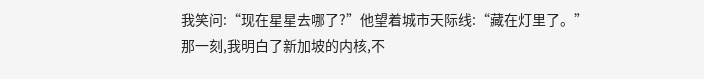我笑问:“现在星星去哪了?”他望着城市天际线:“藏在灯里了。”
那一刻,我明白了新加坡的内核,不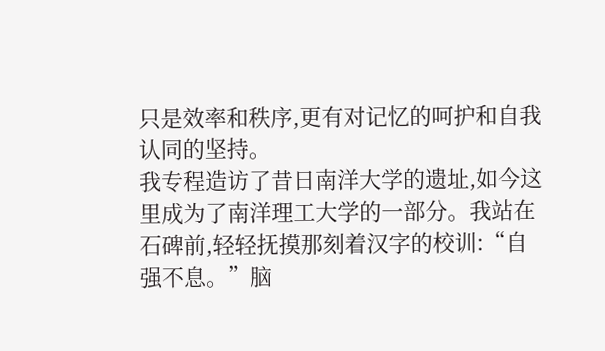只是效率和秩序,更有对记忆的呵护和自我认同的坚持。
我专程造访了昔日南洋大学的遗址,如今这里成为了南洋理工大学的一部分。我站在石碑前,轻轻抚摸那刻着汉字的校训:“自强不息。”脑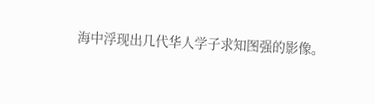海中浮现出几代华人学子求知图强的影像。